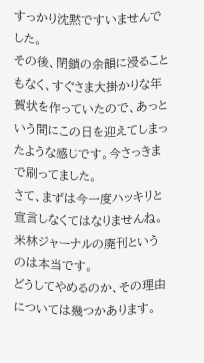すっかり沈黙ですいませんでした。
その後、閉鎖の余韻に浸ることもなく、すぐさま大掛かりな年賀状を作っていたので、あっという間にこの日を迎えてしまったような感じです。今さっきまで刷ってました。
さて、まずは今一度ハッキリと宣言しなくてはなりませんね。
米林ジャーナルの廃刊というのは本当です。
どうしてやめるのか、その理由については幾つかあります。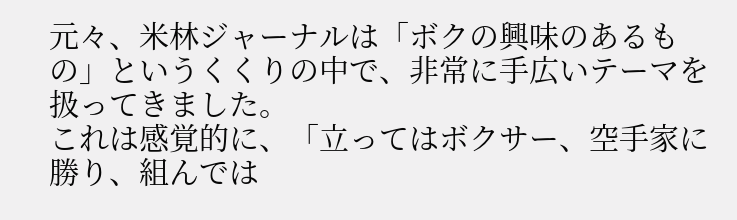元々、米林ジャーナルは「ボクの興味のあるもの」というくくりの中で、非常に手広いテーマを扱ってきました。
これは感覚的に、「立ってはボクサー、空手家に勝り、組んでは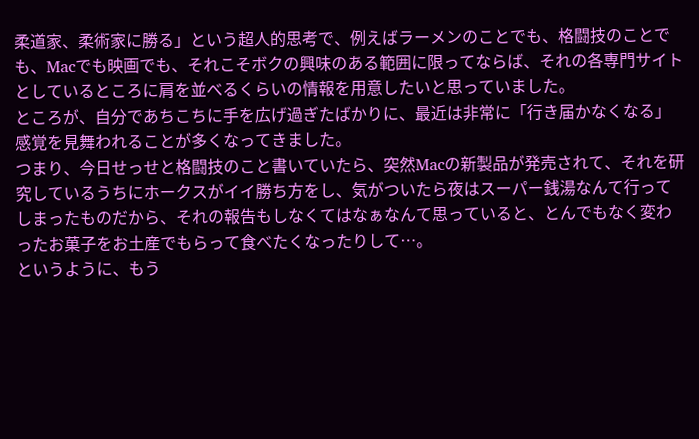柔道家、柔術家に勝る」という超人的思考で、例えばラーメンのことでも、格闘技のことでも、Macでも映画でも、それこそボクの興味のある範囲に限ってならば、それの各専門サイトとしているところに肩を並べるくらいの情報を用意したいと思っていました。
ところが、自分であちこちに手を広げ過ぎたばかりに、最近は非常に「行き届かなくなる」感覚を見舞われることが多くなってきました。
つまり、今日せっせと格闘技のこと書いていたら、突然Macの新製品が発売されて、それを研究しているうちにホークスがイイ勝ち方をし、気がついたら夜はスーパー銭湯なんて行ってしまったものだから、それの報告もしなくてはなぁなんて思っていると、とんでもなく変わったお菓子をお土産でもらって食べたくなったりして…。
というように、もう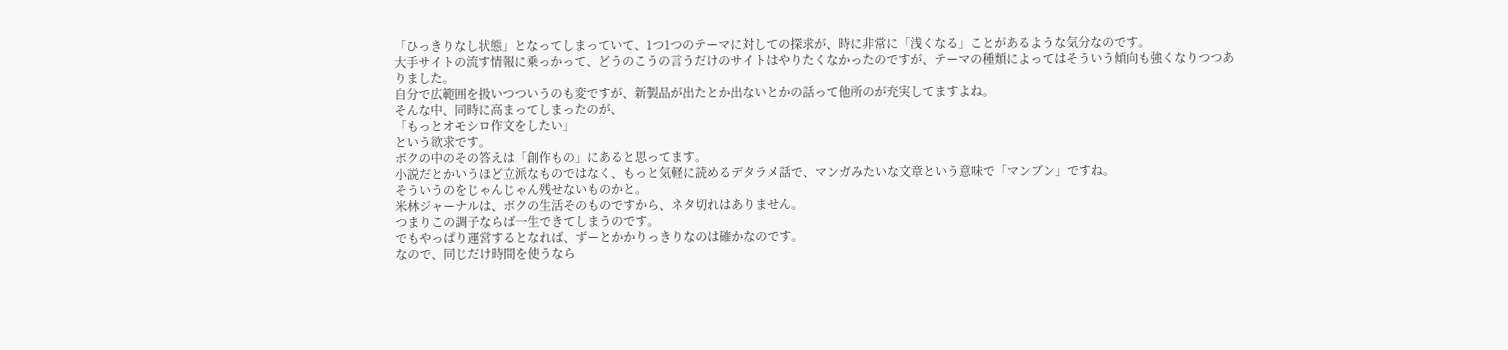「ひっきりなし状態」となってしまっていて、1つ1つのテーマに対しての探求が、時に非常に「浅くなる」ことがあるような気分なのです。
大手サイトの流す情報に乗っかって、どうのこうの言うだけのサイトはやりたくなかったのですが、テーマの種類によってはそういう傾向も強くなりつつありました。
自分で広範囲を扱いつついうのも変ですが、新製品が出たとか出ないとかの話って他所のが充実してますよね。
そんな中、同時に高まってしまったのが、
「もっとオモシロ作文をしたい」
という欲求です。
ボクの中のその答えは「創作もの」にあると思ってます。
小説だとかいうほど立派なものではなく、もっと気軽に読めるデタラメ話で、マンガみたいな文章という意味で「マンブン」ですね。
そういうのをじゃんじゃん残せないものかと。
米林ジャーナルは、ボクの生活そのものですから、ネタ切れはありません。
つまりこの調子ならば一生できてしまうのです。
でもやっぱり運営するとなれば、ずーとかかりっきりなのは確かなのです。
なので、同じだけ時間を使うなら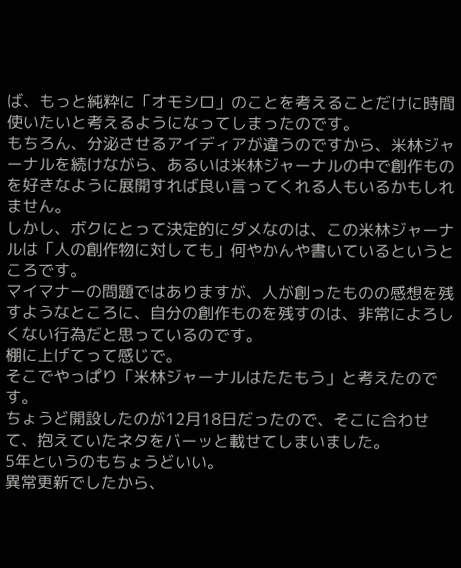ば、もっと純粋に「オモシロ」のことを考えることだけに時間使いたいと考えるようになってしまったのです。
もちろん、分泌させるアイディアが違うのですから、米林ジャーナルを続けながら、あるいは米林ジャーナルの中で創作ものを好きなように展開すれば良い言ってくれる人もいるかもしれません。
しかし、ボクにとって決定的にダメなのは、この米林ジャーナルは「人の創作物に対しても」何やかんや書いているというところです。
マイマナーの問題ではありますが、人が創ったものの感想を残すようなところに、自分の創作ものを残すのは、非常によろしくない行為だと思っているのです。
棚に上げてって感じで。
そこでやっぱり「米林ジャーナルはたたもう」と考えたのです。
ちょうど開設したのが12月18日だったので、そこに合わせて、抱えていたネタをバーッと載せてしまいました。
5年というのもちょうどいい。
異常更新でしたから、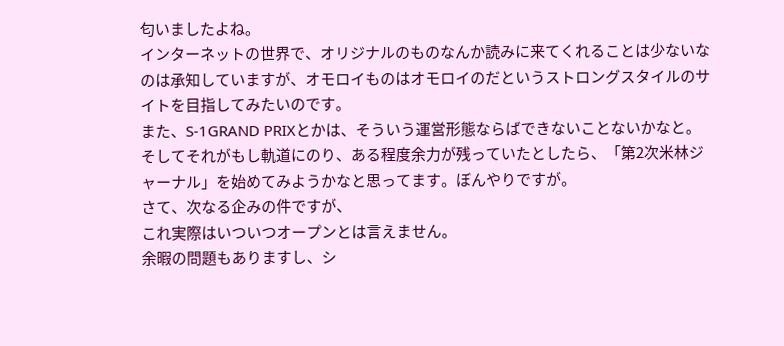匂いましたよね。
インターネットの世界で、オリジナルのものなんか読みに来てくれることは少ないなのは承知していますが、オモロイものはオモロイのだというストロングスタイルのサイトを目指してみたいのです。
また、S-1GRAND PRIXとかは、そういう運営形態ならばできないことないかなと。
そしてそれがもし軌道にのり、ある程度余力が残っていたとしたら、「第2次米林ジャーナル」を始めてみようかなと思ってます。ぼんやりですが。
さて、次なる企みの件ですが、
これ実際はいついつオープンとは言えません。
余暇の問題もありますし、シ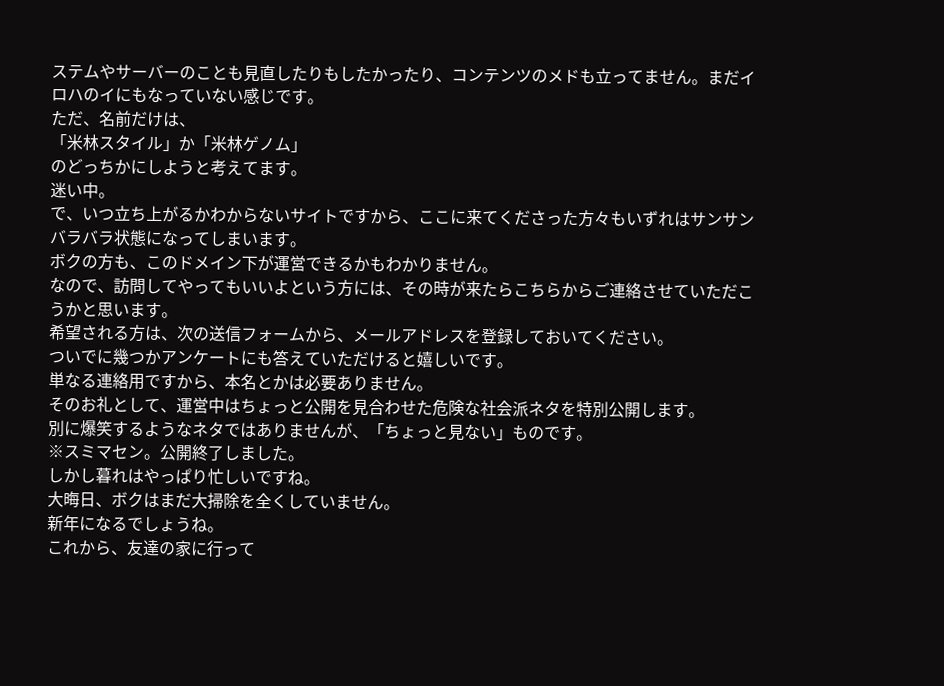ステムやサーバーのことも見直したりもしたかったり、コンテンツのメドも立ってません。まだイロハのイにもなっていない感じです。
ただ、名前だけは、
「米林スタイル」か「米林ゲノム」
のどっちかにしようと考えてます。
迷い中。
で、いつ立ち上がるかわからないサイトですから、ここに来てくださった方々もいずれはサンサンバラバラ状態になってしまいます。
ボクの方も、このドメイン下が運営できるかもわかりません。
なので、訪問してやってもいいよという方には、その時が来たらこちらからご連絡させていただこうかと思います。
希望される方は、次の送信フォームから、メールアドレスを登録しておいてください。
ついでに幾つかアンケートにも答えていただけると嬉しいです。
単なる連絡用ですから、本名とかは必要ありません。
そのお礼として、運営中はちょっと公開を見合わせた危険な社会派ネタを特別公開します。
別に爆笑するようなネタではありませんが、「ちょっと見ない」ものです。
※スミマセン。公開終了しました。
しかし暮れはやっぱり忙しいですね。
大晦日、ボクはまだ大掃除を全くしていません。
新年になるでしょうね。
これから、友達の家に行って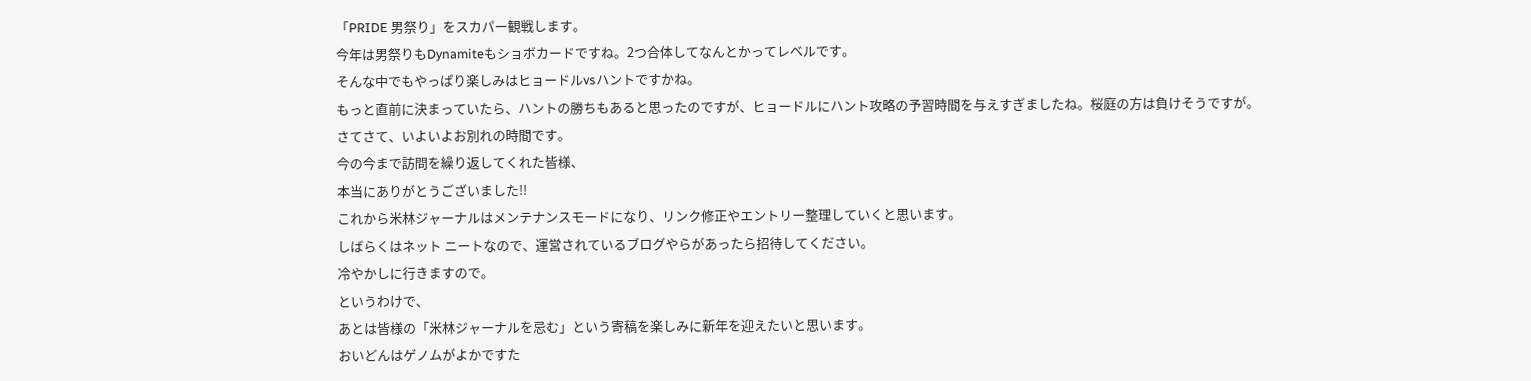「PRIDE 男祭り」をスカパー観戦します。
今年は男祭りもDynamiteもショボカードですね。2つ合体してなんとかってレベルです。
そんな中でもやっぱり楽しみはヒョードルvsハントですかね。
もっと直前に決まっていたら、ハントの勝ちもあると思ったのですが、ヒョードルにハント攻略の予習時間を与えすぎましたね。桜庭の方は負けそうですが。
さてさて、いよいよお別れの時間です。
今の今まで訪問を繰り返してくれた皆様、
本当にありがとうございました!!
これから米林ジャーナルはメンテナンスモードになり、リンク修正やエントリー整理していくと思います。
しばらくはネット ニートなので、運営されているブログやらがあったら招待してください。
冷やかしに行きますので。
というわけで、
あとは皆様の「米林ジャーナルを忌む」という寄稿を楽しみに新年を迎えたいと思います。
おいどんはゲノムがよかですた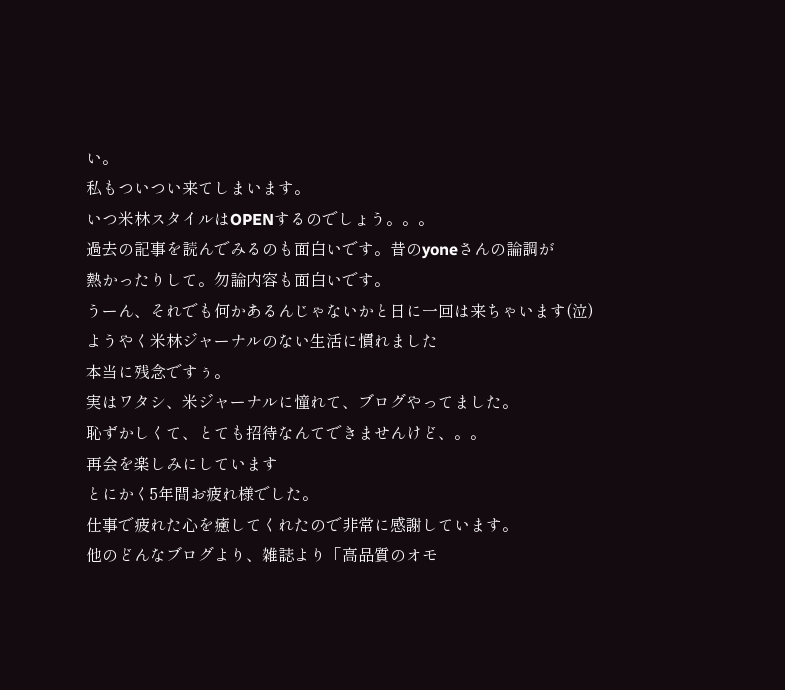い。
私もついつい来てしまいます。
いつ米林スタイルはOPENするのでしょう。。。
過去の記事を読んでみるのも面白いです。昔のyoneさんの論調が
熱かったりして。勿論内容も面白いです。
うーん、それでも何かあるんじゃないかと日に一回は来ちゃいます(泣)
ようやく米林ジャーナルのない生活に慣れました
本当に残念ですぅ。
実はワタシ、米ジャーナルに憧れて、ブログやってました。
恥ずかしくて、とても招待なんてできませんけど、。。
再会を楽しみにしています
とにかく5年間お疲れ様でした。
仕事で疲れた心を癒してくれたので非常に感謝しています。
他のどんなブログより、雑誌より「高品質のオモ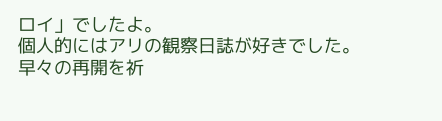ロイ」でしたよ。
個人的にはアリの観察日誌が好きでした。
早々の再開を祈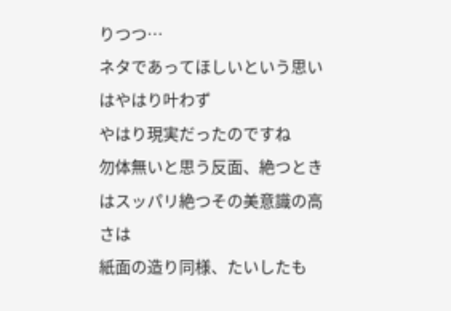りつつ…
ネタであってほしいという思いはやはり叶わず
やはり現実だったのですね
勿体無いと思う反面、絶つときはスッパリ絶つその美意識の高さは
紙面の造り同様、たいしたも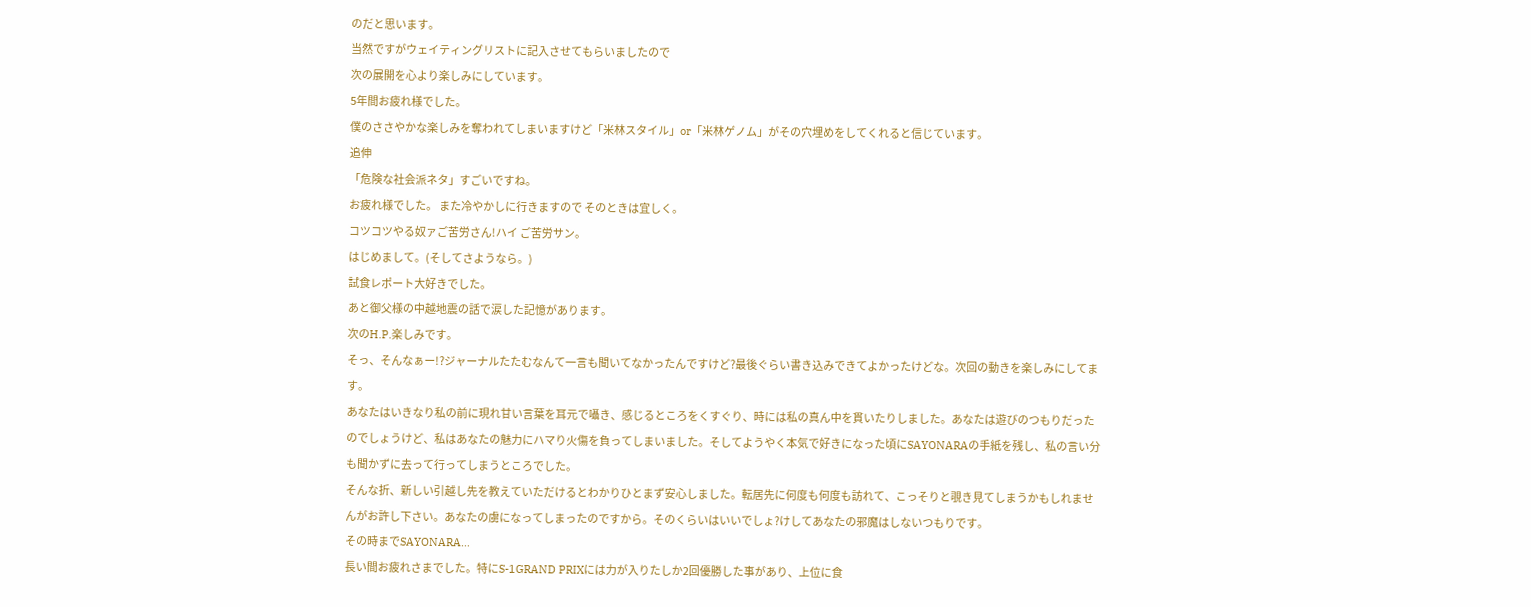のだと思います。
当然ですがウェイティングリストに記入させてもらいましたので
次の展開を心より楽しみにしています。
5年間お疲れ様でした。
僕のささやかな楽しみを奪われてしまいますけど「米林スタイル」or「米林ゲノム」がその穴埋めをしてくれると信じています。
追伸
「危険な社会派ネタ」すごいですね。
お疲れ様でした。 また冷やかしに行きますので そのときは宜しく。
コツコツやる奴ァご苦労さん!ハイ ご苦労サン。
はじめまして。(そしてさようなら。)
試食レポート大好きでした。
あと御父様の中越地震の話で涙した記憶があります。
次のH.P.楽しみです。
そっ、そんなぁー!?ジャーナルたたむなんて一言も聞いてなかったんですけど?最後ぐらい書き込みできてよかったけどな。次回の動きを楽しみにしてます。
あなたはいきなり私の前に現れ甘い言葉を耳元で囁き、感じるところをくすぐり、時には私の真ん中を貫いたりしました。あなたは遊びのつもりだったのでしょうけど、私はあなたの魅力にハマり火傷を負ってしまいました。そしてようやく本気で好きになった頃にSAYONARAの手紙を残し、私の言い分も聞かずに去って行ってしまうところでした。
そんな折、新しい引越し先を教えていただけるとわかりひとまず安心しました。転居先に何度も何度も訪れて、こっそりと覗き見てしまうかもしれませんがお許し下さい。あなたの虜になってしまったのですから。そのくらいはいいでしょ?けしてあなたの邪魔はしないつもりです。
その時までSAYONARA…
長い間お疲れさまでした。特にS-1GRAND PRIXには力が入りたしか2回優勝した事があり、上位に食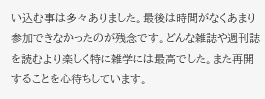い込む事は多々ありました。最後は時間がなくあまり参加できなかったのが残念です。どんな雑誌や週刊誌を読むより楽しく特に雑学には最高でした。また再開することを心待ちしています。